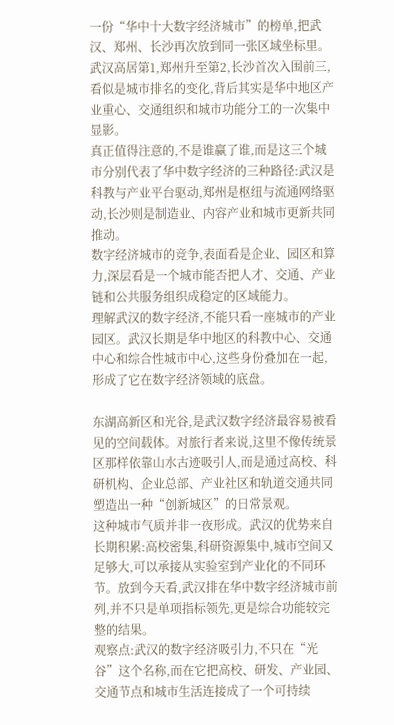一份“华中十大数字经济城市”的榜单,把武汉、郑州、长沙再次放到同一张区域坐标里。武汉高居第1,郑州升至第2,长沙首次入围前三,看似是城市排名的变化,背后其实是华中地区产业重心、交通组织和城市功能分工的一次集中显影。
真正值得注意的,不是谁赢了谁,而是这三个城市分别代表了华中数字经济的三种路径:武汉是科教与产业平台驱动,郑州是枢纽与流通网络驱动,长沙则是制造业、内容产业和城市更新共同推动。
数字经济城市的竞争,表面看是企业、园区和算力,深层看是一个城市能否把人才、交通、产业链和公共服务组织成稳定的区域能力。
理解武汉的数字经济,不能只看一座城市的产业园区。武汉长期是华中地区的科教中心、交通中心和综合性城市中心,这些身份叠加在一起,形成了它在数字经济领域的底盘。

东湖高新区和光谷,是武汉数字经济最容易被看见的空间载体。对旅行者来说,这里不像传统景区那样依靠山水古迹吸引人,而是通过高校、科研机构、企业总部、产业社区和轨道交通共同塑造出一种“创新城区”的日常景观。
这种城市气质并非一夜形成。武汉的优势来自长期积累:高校密集,科研资源集中,城市空间又足够大,可以承接从实验室到产业化的不同环节。放到今天看,武汉排在华中数字经济城市前列,并不只是单项指标领先,更是综合功能较完整的结果。
观察点:武汉的数字经济吸引力,不只在“光谷”这个名称,而在它把高校、研发、产业园、交通节点和城市生活连接成了一个可持续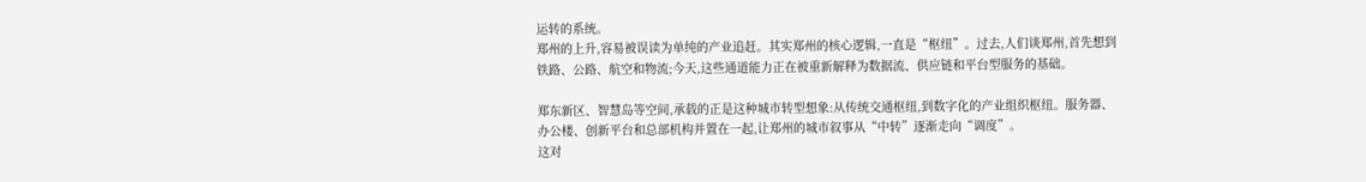运转的系统。
郑州的上升,容易被误读为单纯的产业追赶。其实郑州的核心逻辑,一直是“枢纽”。过去,人们谈郑州,首先想到铁路、公路、航空和物流;今天,这些通道能力正在被重新解释为数据流、供应链和平台型服务的基础。

郑东新区、智慧岛等空间,承载的正是这种城市转型想象:从传统交通枢纽,到数字化的产业组织枢纽。服务器、办公楼、创新平台和总部机构并置在一起,让郑州的城市叙事从“中转”逐渐走向“调度”。
这对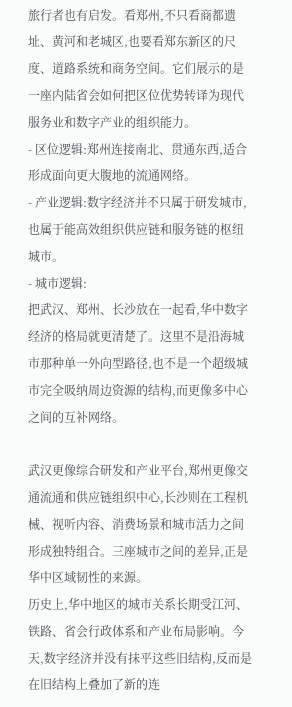旅行者也有启发。看郑州,不只看商都遗址、黄河和老城区,也要看郑东新区的尺度、道路系统和商务空间。它们展示的是一座内陆省会如何把区位优势转译为现代服务业和数字产业的组织能力。
- 区位逻辑:郑州连接南北、贯通东西,适合形成面向更大腹地的流通网络。
- 产业逻辑:数字经济并不只属于研发城市,也属于能高效组织供应链和服务链的枢纽城市。
- 城市逻辑:
把武汉、郑州、长沙放在一起看,华中数字经济的格局就更清楚了。这里不是沿海城市那种单一外向型路径,也不是一个超级城市完全吸纳周边资源的结构,而更像多中心之间的互补网络。

武汉更像综合研发和产业平台,郑州更像交通流通和供应链组织中心,长沙则在工程机械、视听内容、消费场景和城市活力之间形成独特组合。三座城市之间的差异,正是华中区域韧性的来源。
历史上,华中地区的城市关系长期受江河、铁路、省会行政体系和产业布局影响。今天,数字经济并没有抹平这些旧结构,反而是在旧结构上叠加了新的连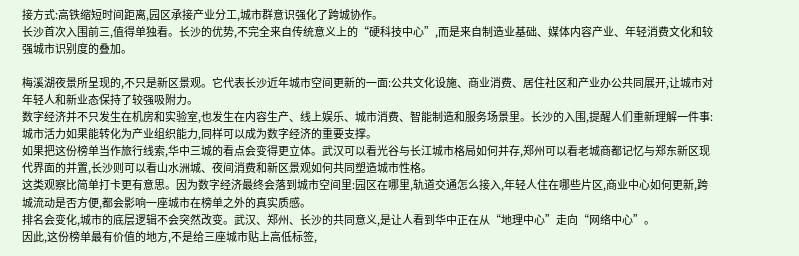接方式:高铁缩短时间距离,园区承接产业分工,城市群意识强化了跨城协作。
长沙首次入围前三,值得单独看。长沙的优势,不完全来自传统意义上的“硬科技中心”,而是来自制造业基础、媒体内容产业、年轻消费文化和较强城市识别度的叠加。

梅溪湖夜景所呈现的,不只是新区景观。它代表长沙近年城市空间更新的一面:公共文化设施、商业消费、居住社区和产业办公共同展开,让城市对年轻人和新业态保持了较强吸附力。
数字经济并不只发生在机房和实验室,也发生在内容生产、线上娱乐、城市消费、智能制造和服务场景里。长沙的入围,提醒人们重新理解一件事:城市活力如果能转化为产业组织能力,同样可以成为数字经济的重要支撑。
如果把这份榜单当作旅行线索,华中三城的看点会变得更立体。武汉可以看光谷与长江城市格局如何并存,郑州可以看老城商都记忆与郑东新区现代界面的并置,长沙则可以看山水洲城、夜间消费和新区景观如何共同塑造城市性格。
这类观察比简单打卡更有意思。因为数字经济最终会落到城市空间里:园区在哪里,轨道交通怎么接入,年轻人住在哪些片区,商业中心如何更新,跨城流动是否方便,都会影响一座城市在榜单之外的真实质感。
排名会变化,城市的底层逻辑不会突然改变。武汉、郑州、长沙的共同意义,是让人看到华中正在从“地理中心”走向“网络中心”。
因此,这份榜单最有价值的地方,不是给三座城市贴上高低标签,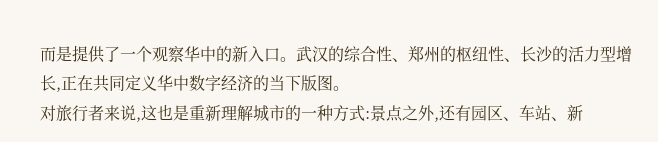而是提供了一个观察华中的新入口。武汉的综合性、郑州的枢纽性、长沙的活力型增长,正在共同定义华中数字经济的当下版图。
对旅行者来说,这也是重新理解城市的一种方式:景点之外,还有园区、车站、新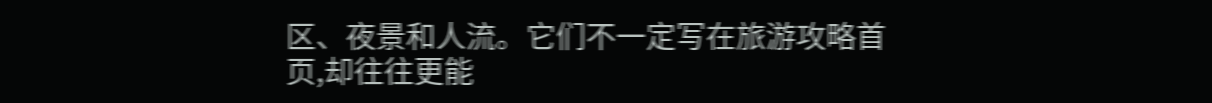区、夜景和人流。它们不一定写在旅游攻略首页,却往往更能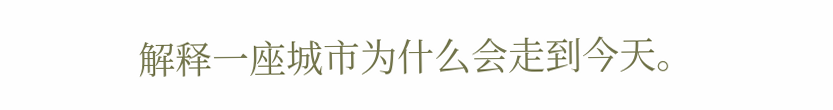解释一座城市为什么会走到今天。